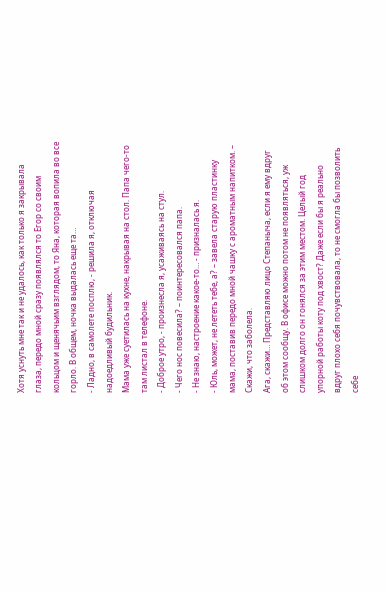Хотя уснуть мне так и не удалось, как только я закрывала глаза, передо мной сразу появлялся то Егор со своим кольцом и щенячьим взглядом, то Яна, которая вопила во все горло. В общем, ночка выдалась еще та…
- Ладно, в самолете посплю, - решила я, отключая надоедливый будильник.
Мама уже суетилась на кухне, накрывая на стол. Папа чего-то там листал в телефоне.
- Доброе утро, - произнесла я, усаживаясь на стул.
- Чего нос повесила? – поинтересовался папа.
- Не знаю, настроение какое-то… - призналась я.
- Юль, может, не лететь тебе, а? – завела старую пластинку мама, поставив передо мной чашку с ароматным напитком. – Скажи, что заболела.
Ага, скажи… Представляю лицо Степаныча, если я ему вдруг об этом сообщу. В офисе можно потом не появляться, уж слишком долго он гонялся за этим местом. Целый год упорной работы коту под хвост? Даже если бы я реально вдруг плохо себя почувствовала, то не смогла бы позволить себе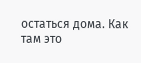остаться дома. Как там это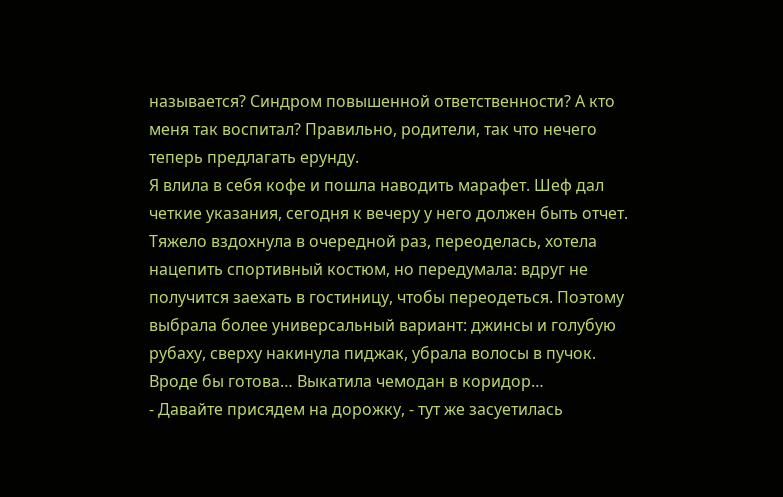называется? Синдром повышенной ответственности? А кто меня так воспитал? Правильно, родители, так что нечего теперь предлагать ерунду.
Я влила в себя кофе и пошла наводить марафет. Шеф дал четкие указания, сегодня к вечеру у него должен быть отчет. Тяжело вздохнула в очередной раз, переоделась, хотела нацепить спортивный костюм, но передумала: вдруг не получится заехать в гостиницу, чтобы переодеться. Поэтому выбрала более универсальный вариант: джинсы и голубую рубаху, сверху накинула пиджак, убрала волосы в пучок. Вроде бы готова… Выкатила чемодан в коридор…
- Давайте присядем на дорожку, - тут же засуетилась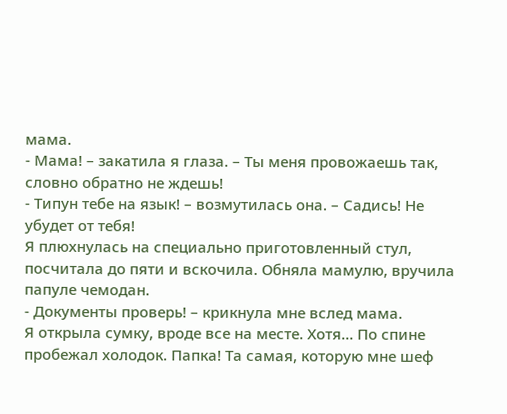мама.
- Мама! – закатила я глаза. – Ты меня провожаешь так, словно обратно не ждешь!
- Типун тебе на язык! – возмутилась она. – Садись! Не убудет от тебя!
Я плюхнулась на специально приготовленный стул, посчитала до пяти и вскочила. Обняла мамулю, вручила папуле чемодан.
- Документы проверь! – крикнула мне вслед мама.
Я открыла сумку, вроде все на месте. Хотя… По спине пробежал холодок. Папка! Та самая, которую мне шеф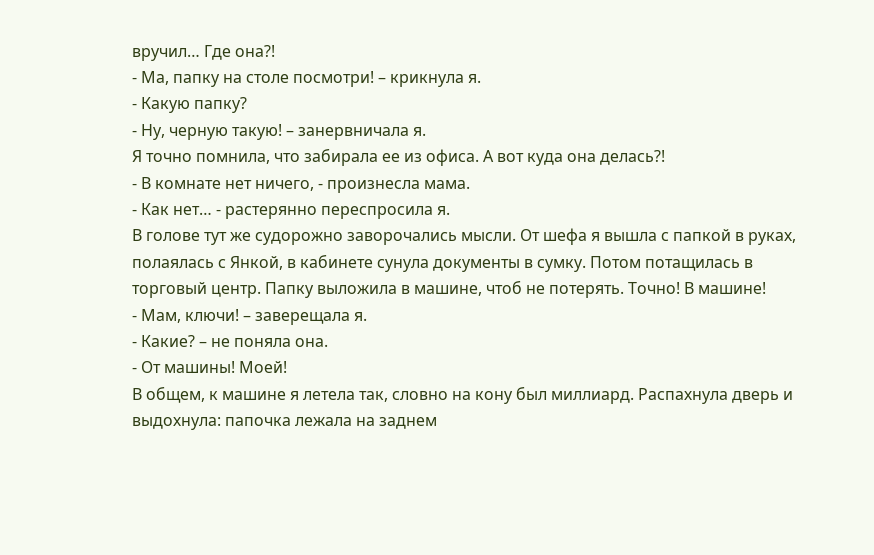вручил… Где она?!
- Ма, папку на столе посмотри! – крикнула я.
- Какую папку?
- Ну, черную такую! – занервничала я.
Я точно помнила, что забирала ее из офиса. А вот куда она делась?!
- В комнате нет ничего, - произнесла мама.
- Как нет… - растерянно переспросила я.
В голове тут же судорожно заворочались мысли. От шефа я вышла с папкой в руках, полаялась с Янкой, в кабинете сунула документы в сумку. Потом потащилась в торговый центр. Папку выложила в машине, чтоб не потерять. Точно! В машине!
- Мам, ключи! – заверещала я.
- Какие? – не поняла она.
- От машины! Моей!
В общем, к машине я летела так, словно на кону был миллиард. Распахнула дверь и выдохнула: папочка лежала на заднем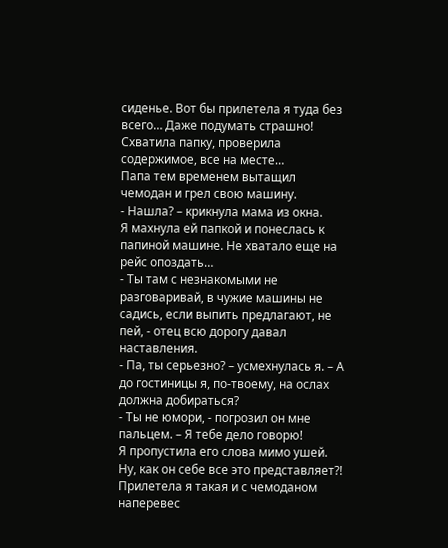сиденье. Вот бы прилетела я туда без всего… Даже подумать страшно! Схватила папку, проверила содержимое, все на месте…
Папа тем временем вытащил чемодан и грел свою машину.
- Нашла? – крикнула мама из окна.
Я махнула ей папкой и понеслась к папиной машине. Не хватало еще на рейс опоздать…
- Ты там с незнакомыми не разговаривай, в чужие машины не садись, если выпить предлагают, не пей, - отец всю дорогу давал наставления.
- Па, ты серьезно? – усмехнулась я. – А до гостиницы я, по-твоему, на ослах должна добираться?
- Ты не юмори, - погрозил он мне пальцем. – Я тебе дело говорю!
Я пропустила его слова мимо ушей. Ну, как он себе все это представляет?! Прилетела я такая и с чемоданом наперевес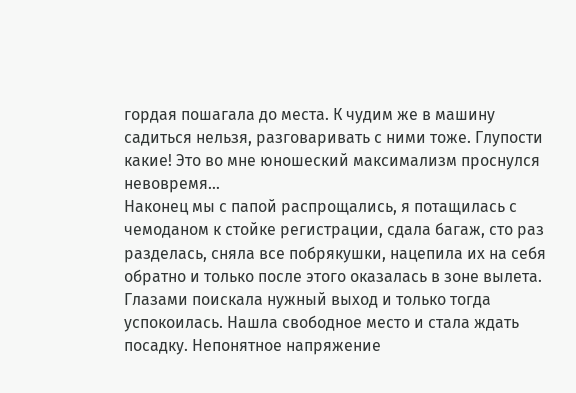гордая пошагала до места. К чудим же в машину садиться нельзя, разговаривать с ними тоже. Глупости какие! Это во мне юношеский максимализм проснулся невовремя…
Наконец мы с папой распрощались, я потащилась с чемоданом к стойке регистрации, сдала багаж, сто раз разделась, сняла все побрякушки, нацепила их на себя обратно и только после этого оказалась в зоне вылета. Глазами поискала нужный выход и только тогда успокоилась. Нашла свободное место и стала ждать посадку. Непонятное напряжение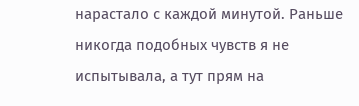нарастало с каждой минутой. Раньше никогда подобных чувств я не испытывала, а тут прям на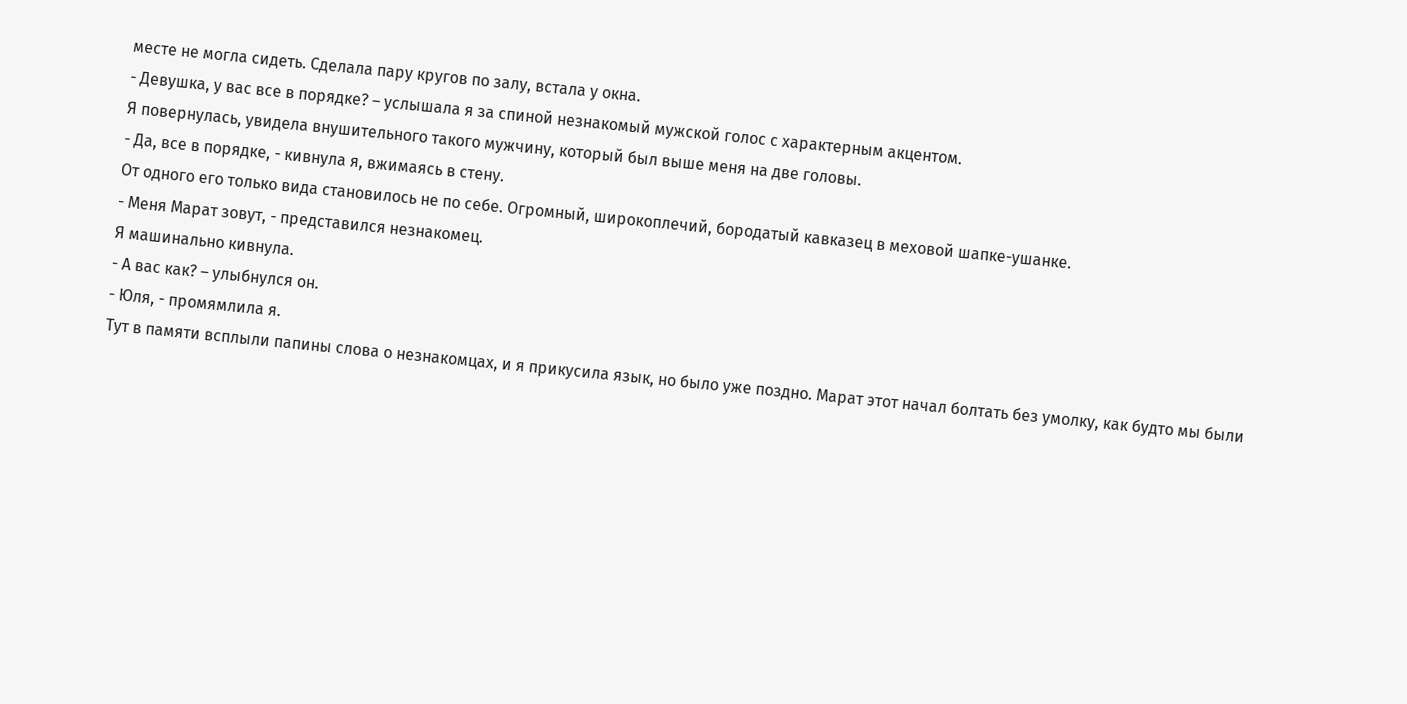месте не могла сидеть. Сделала пару кругов по залу, встала у окна.
- Девушка, у вас все в порядке? – услышала я за спиной незнакомый мужской голос с характерным акцентом.
Я повернулась, увидела внушительного такого мужчину, который был выше меня на две головы.
- Да, все в порядке, - кивнула я, вжимаясь в стену.
От одного его только вида становилось не по себе. Огромный, широкоплечий, бородатый кавказец в меховой шапке-ушанке.
- Меня Марат зовут, - представился незнакомец.
Я машинально кивнула.
- А вас как? – улыбнулся он.
- Юля, - промямлила я.
Тут в памяти всплыли папины слова о незнакомцах, и я прикусила язык, но было уже поздно. Марат этот начал болтать без умолку, как будто мы были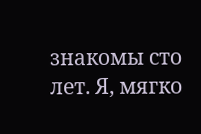знакомы сто лет. Я, мягко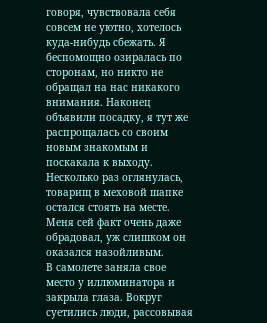говоря, чувствовала себя совсем не уютно, хотелось куда-нибудь сбежать. Я беспомощно озиралась по сторонам, но никто не обращал на нас никакого внимания. Наконец объявили посадку, я тут же распрощалась со своим новым знакомым и поскакала к выходу. Несколько раз оглянулась, товарищ в меховой шапке остался стоять на месте. Меня сей факт очень даже обрадовал, уж слишком он оказался назойливым.
В самолете заняла свое место у иллюминатора и закрыла глаза. Вокруг суетились люди, рассовывая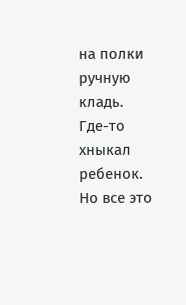на полки ручную кладь. Где-то хныкал ребенок. Но все это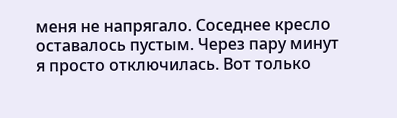меня не напрягало. Соседнее кресло оставалось пустым. Через пару минут я просто отключилась. Вот только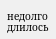недолго длилось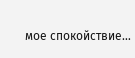мое спокойствие…